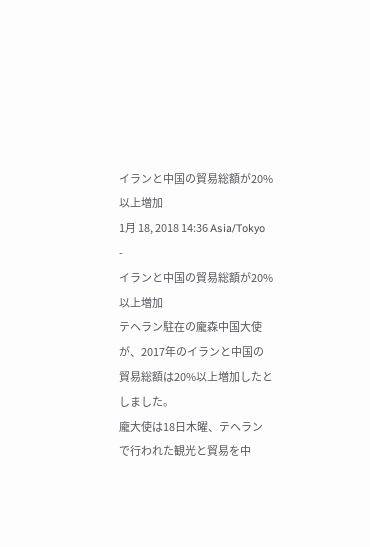イランと中国の貿易総額が20%以上増加
1月 18, 2018 14:36 Asia/Tokyo
-
イランと中国の貿易総額が20%以上増加
テヘラン駐在の龐森中国大使が、2017年のイランと中国の貿易総額は20%以上増加したとしました。
龐大使は18日木曜、テヘランで行われた観光と貿易を中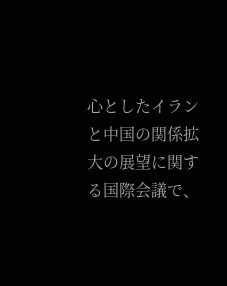心としたイランと中国の関係拡大の展望に関する国際会議で、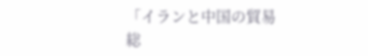「イランと中国の貿易総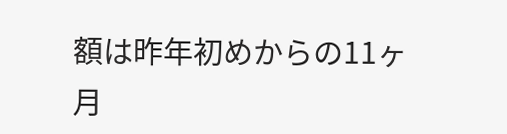額は昨年初めからの11ヶ月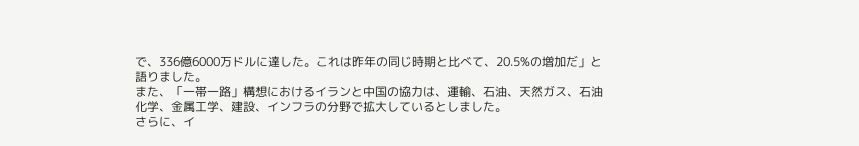で、336億6000万ドルに達した。これは昨年の同じ時期と比べて、20.5%の増加だ」と語りました。
また、「一帯一路」構想におけるイランと中国の協力は、運輸、石油、天然ガス、石油化学、金属工学、建設、インフラの分野で拡大しているとしました。
さらに、イ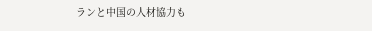ランと中国の人材協力も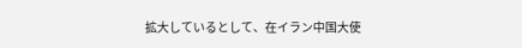拡大しているとして、在イラン中国大使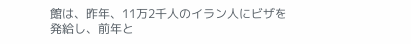館は、昨年、11万2千人のイラン人にビザを発給し、前年と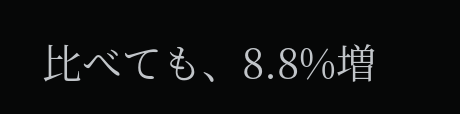比べても、8.8%増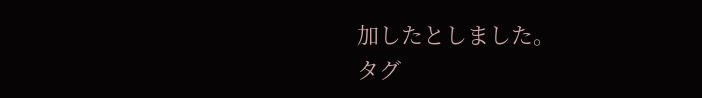加したとしました。
タグ